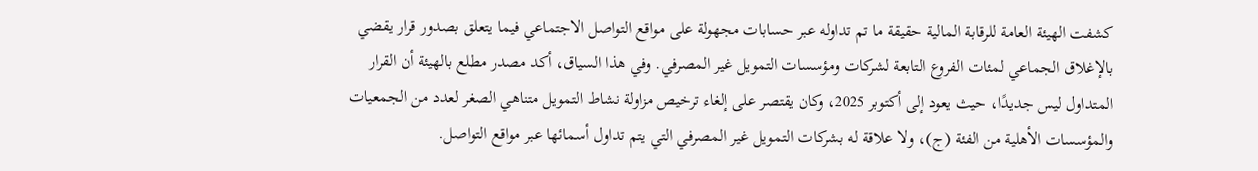كشفت الهيئة العامة للرقابة المالية حقيقة ما تم تداوله عبر حسابات مجهولة على مواقع التواصل الاجتماعي فيما يتعلق بصدور قرار يقضي بالإغلاق الجماعي لمئات الفروع التابعة لشركات ومؤسسات التمويل غير المصرفي. وفي هذا السياق، أكد مصدر مطلع بالهيئة أن القرار المتداول ليس جديدًا، حيث يعود إلى أكتوبر 2025، وكان يقتصر على إلغاء ترخيص مزاولة نشاط التمويل متناهي الصغر لعدد من الجمعيات والمؤسسات الأهلية من الفئة (ج)، ولا علاقة له بشركات التمويل غير المصرفي التي يتم تداول أسمائها عبر مواقع التواصل.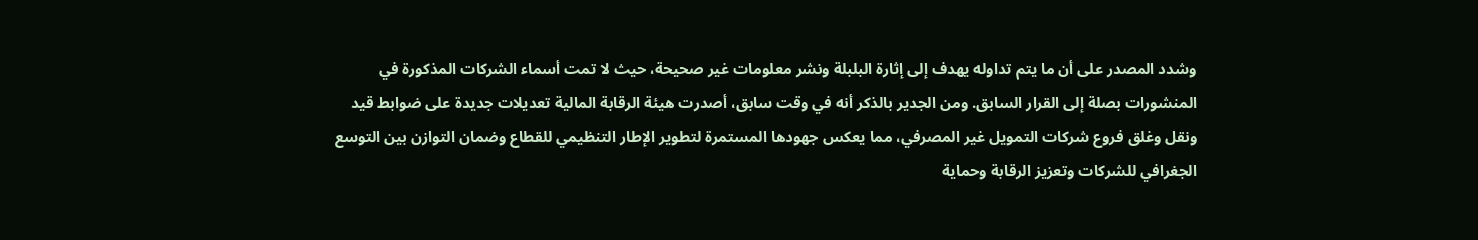وشدد المصدر على أن ما يتم تداوله يهدف إلى إثارة البلبلة ونشر معلومات غير صحيحة، حيث لا تمت أسماء الشركات المذكورة في المنشورات بصلة إلى القرار السابق. ومن الجدير بالذكر أنه في وقت سابق، أصدرت هيئة الرقابة المالية تعديلات جديدة على ضوابط قيد ونقل وغلق فروع شركات التمويل غير المصرفي، مما يعكس جهودها المستمرة لتطوير الإطار التنظيمي للقطاع وضمان التوازن بين التوسع الجغرافي للشركات وتعزيز الرقابة وحماية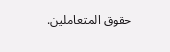حقوق المتعاملين.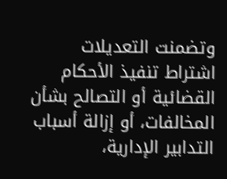وتضمنت التعديلات اشتراط تنفيذ الأحكام القضائية أو التصالح بشأن المخالفات، أو إزالة أسباب التدابير الإدارية،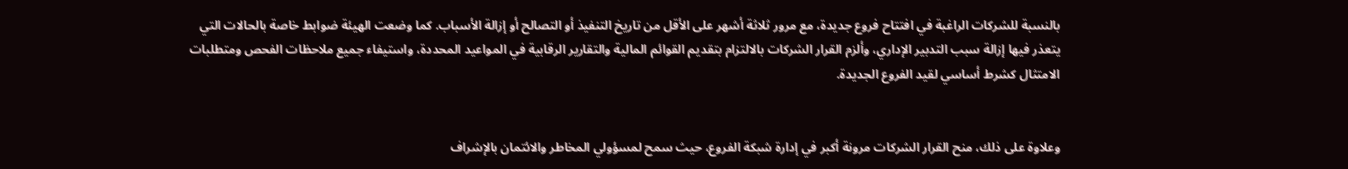بالنسبة للشركات الراغبة في افتتاح فروع جديدة، مع مرور ثلاثة أشهر على الأقل من تاريخ التنفيذ أو التصالح أو إزالة الأسباب. كما وضعت الهيئة ضوابط خاصة بالحالات التي يتعذر فيها إزالة سبب التدبير الإداري، وألزم القرار الشركات بالالتزام بتقديم القوائم المالية والتقارير الرقابية في المواعيد المحددة، واستيفاء جميع ملاحظات الفحص ومتطلبات الامتثال كشرط أساسي لقيد الفروع الجديدة.


وعلاوة على ذلك، منح القرار الشركات مرونة أكبر في إدارة شبكة الفروع، حيث سمح لمسؤولي المخاطر والائتمان بالإشراف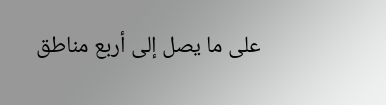على ما يصل إلى أربع مناطق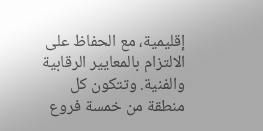إقليمية، مع الحفاظ على الالتزام بالمعايير الرقابية والفنية. وتتكون كل منطقة من خمسة فروع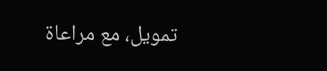تمويل، مع مراعاة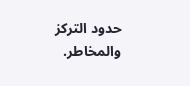حدود التركز والمخاطر.